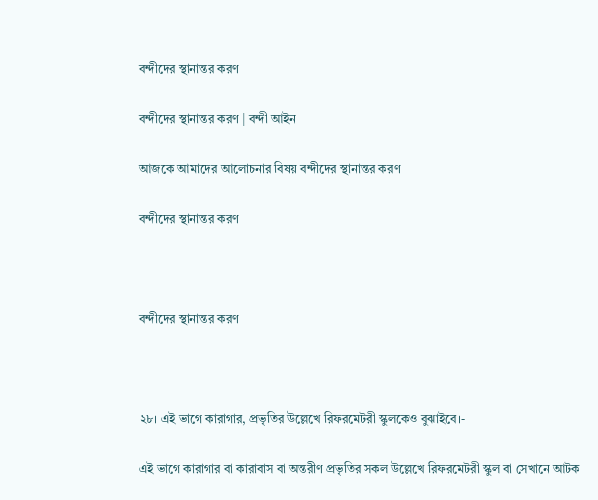বন্দীদের স্থানান্তর করণ

বন্দীদের স্থানান্তর করণ | বন্দী আইন

আজকে আমাদের আলোচনার বিষয় বন্দীদের স্থানান্তর করণ

বন্দীদের স্থানান্তর করণ



বন্দীদের স্থানান্তর করণ



২৮। এই ভাগে কারাগার, প্রভৃতির উল্লেখে রিফরমেটরী স্কুলকেও বুঝাইবে।-

এই ভাগে কারাগার বা কারাবাস বা অন্তরীণ প্রভৃতির সকল উল্লেখে রিফরমেটরী স্কুল বা সেখানে আটক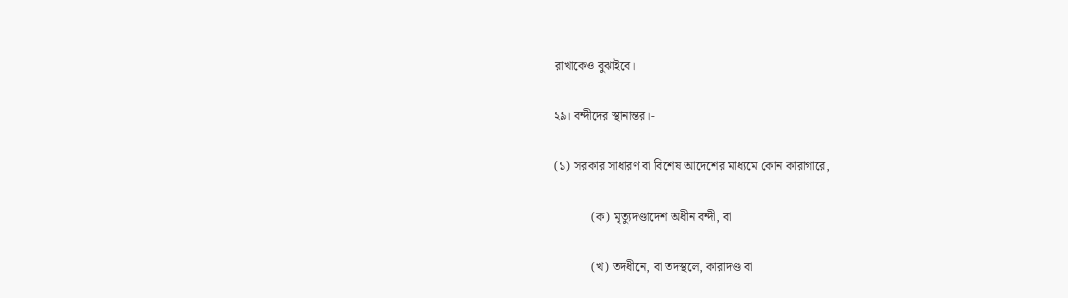রাখাকেও বুঝাইবে।

২৯। বন্দীদের স্থানান্তর।-

(১) সরকার সাধারণ বা বিশেষ আদেশের মাধ্যমে কোন কারাগারে,

            (ক) মৃত্যুদণ্ডাদেশ অধীন বন্দী, বা

            (খ) তদধীনে, বা তদস্থলে, কারাদণ্ড বা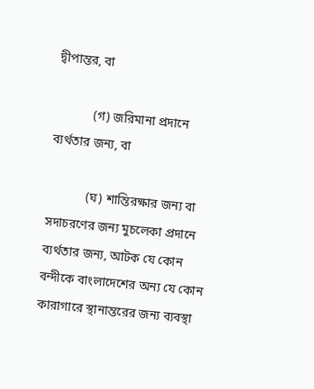দ্বীপান্তর, বা

            (গ) জরিমানা প্রদানে ব্যর্থতার জন্য, বা

            (ঘ) শান্তিরক্ষার জন্য বা সদাচরণের জন্য মুচলেকা প্রদানে ব্যর্থতার জন্য, আটক যে কোন বন্দীকে বাংলাদেশের অন্য যে কোন কারাগারে স্থানান্তরের জন্য ব্যবস্থা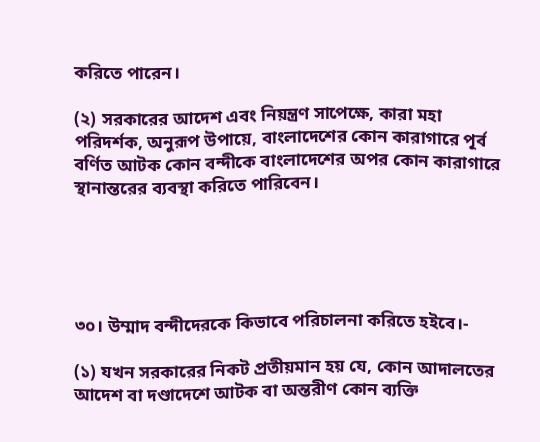করিতে পারেন।

(২) সরকারের আদেশ এবং নিয়ন্ত্রণ সাপেক্ষে, কারা মহা পরিদর্শক, অনুরূপ উপায়ে, বাংলাদেশের কোন কারাগারে পূর্ব বর্ণিত আটক কোন বন্দীকে বাংলাদেশের অপর কোন কারাগারে স্থানান্তরের ব্যবস্থা করিতে পারিবেন।





৩০। উম্মাদ বন্দীদেরকে কিভাবে পরিচালনা করিতে হইবে।-

(১) যখন সরকারের নিকট প্রতীয়মান হয় যে, কোন আদালতের আদেশ বা দণ্ডাদেশে আটক বা অন্তরীণ কোন ব্যক্তি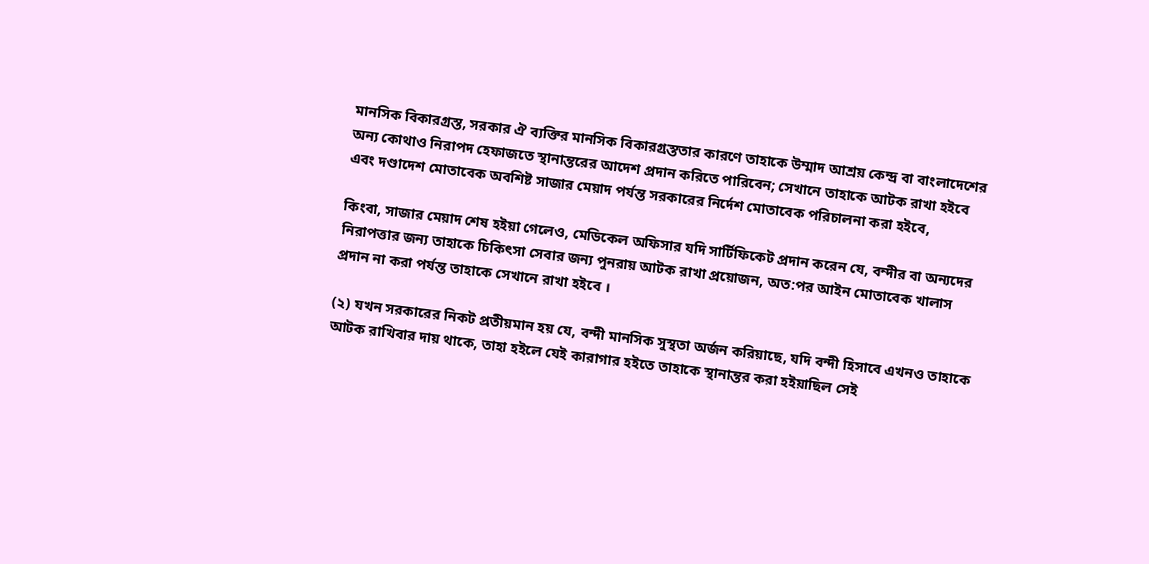মানসিক বিকারগ্রস্ত, সরকার ঐ ব্যক্তির মানসিক বিকারগ্রস্ততার কারণে তাহাকে উম্মাদ আশ্রয় কেন্দ্র বা বাংলাদেশের অন্য কোথাও নিরাপদ হেফাজতে স্থানান্তরের আদেশ প্রদান করিতে পারিবেন; সেখানে তাহাকে আটক রাখা হইবে এবং দণ্ডাদেশ মোতাবেক অবশিষ্ট সাজার মেয়াদ পর্যন্ত সরকারের নির্দেশ মোতাবেক পরিচালনা করা হইবে,

কিংবা, সাজার মেয়াদ শেষ হইয়া গেলেও, মেডিকেল অফিসার যদি সার্টিফিকেট প্রদান করেন যে, বন্দীর বা অন্যদের নিরাপত্তার জন্য তাহাকে চিকিৎসা সেবার জন্য পুনরায় আটক রাখা প্রয়োজন, অত:পর আইন মোতাবেক খালাস প্রদান না করা পর্যন্ত তাহাকে সেখানে রাখা হইবে ।

(২) যখন সরকারের নিকট প্রতীয়মান হয় যে, বন্দী মানসিক সুস্থতা অর্জন করিয়াছে, যদি বন্দী হিসাবে এখনও তাহাকে আটক রাখিবার দায় থাকে, তাহা হইলে যেই কারাগার হইতে তাহাকে স্থানান্তর করা হইয়াছিল সেই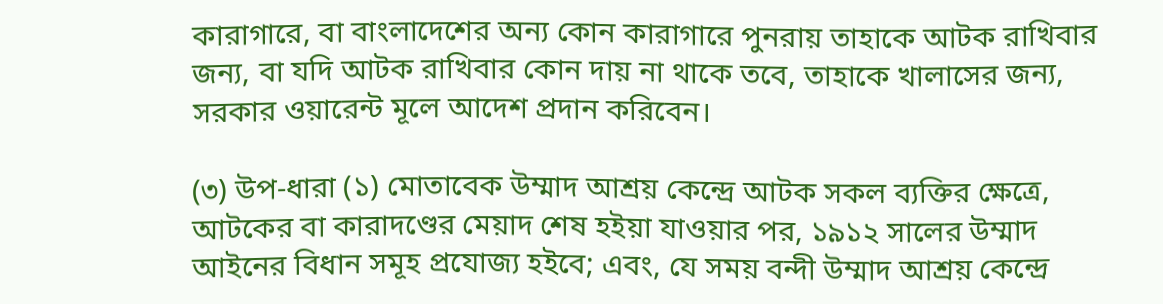কারাগারে, বা বাংলাদেশের অন্য কোন কারাগারে পুনরায় তাহাকে আটক রাখিবার জন্য, বা যদি আটক রাখিবার কোন দায় না থাকে তবে, তাহাকে খালাসের জন্য, সরকার ওয়ারেন্ট মূলে আদেশ প্রদান করিবেন।

(৩) উপ-ধারা (১) মোতাবেক উম্মাদ আশ্রয় কেন্দ্রে আটক সকল ব্যক্তির ক্ষেত্রে, আটকের বা কারাদণ্ডের মেয়াদ শেষ হইয়া যাওয়ার পর, ১৯১২ সালের উম্মাদ আইনের বিধান সমূহ প্রযোজ্য হইবে; এবং, যে সময় বন্দী উম্মাদ আশ্রয় কেন্দ্রে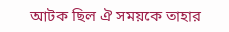আটক ছিল ঐ সময়কে তাহার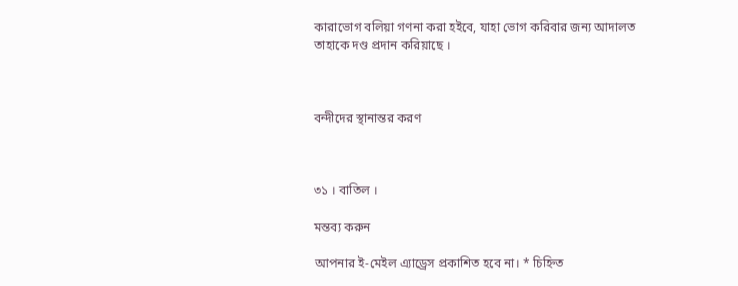কারাভোগ বলিয়া গণনা করা হইবে, যাহা ভোগ করিবার জন্য আদালত তাহাকে দণ্ড প্রদান করিয়াছে ।



বন্দীদের স্থানান্তর করণ



৩১ । বাতিল ।

মন্তব্য করুন

আপনার ই-মেইল এ্যাড্রেস প্রকাশিত হবে না। * চিহ্নিত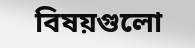বিষয়গুলো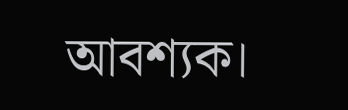আবশ্যক।